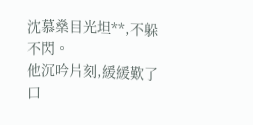沈慕燊目光坦**,不躲不閃。
他沉吟片刻,緩緩歎了口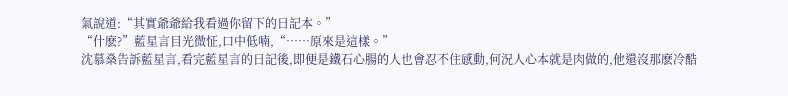氣說道:“其實爺爺給我看過你留下的日記本。”
“什麽?”藍星言目光微怔,口中低喃,“……原來是這樣。”
沈慕燊告訴藍星言,看完藍星言的日記後,即便是鐵石心腸的人也會忍不住感動,何況人心本就是肉做的,他還沒那麽冷酷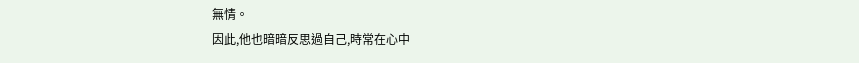無情。
因此,他也暗暗反思過自己,時常在心中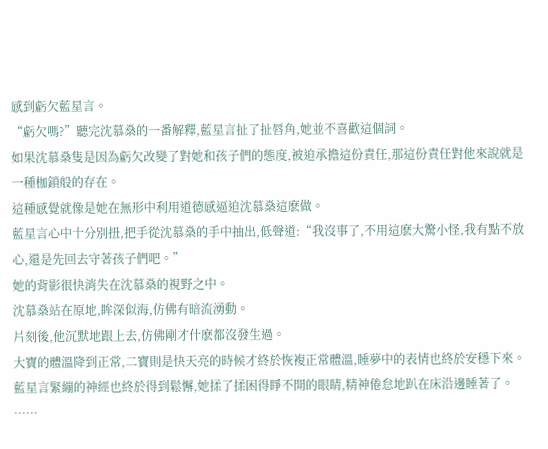感到虧欠藍星言。
“虧欠嗎?”聽完沈慕燊的一番解釋,藍星言扯了扯唇角,她並不喜歡這個詞。
如果沈慕燊隻是因為虧欠改變了對她和孩子們的態度,被迫承擔這份責任,那這份責任對他來說就是一種枷鎖般的存在。
這種感覺就像是她在無形中利用道德感逼迫沈慕燊這麽做。
藍星言心中十分別扭,把手從沈慕燊的手中抽出,低聲道:“我沒事了,不用這麽大驚小怪,我有點不放心,還是先回去守著孩子們吧。”
她的背影很快消失在沈慕燊的視野之中。
沈慕燊站在原地,眸深似海,仿佛有暗流湧動。
片刻後,他沉默地跟上去,仿佛剛才什麽都沒發生過。
大寶的體溫降到正常,二寶則是快天亮的時候才終於恢複正常體溫,睡夢中的表情也終於安穩下來。
藍星言緊繃的神經也終於得到鬆懈,她揉了揉困得睜不開的眼睛,精神倦怠地趴在床沿邊睡著了。
……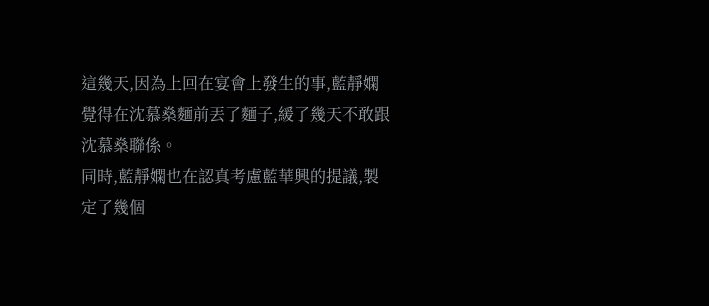這幾天,因為上回在宴會上發生的事,藍靜嫻覺得在沈慕燊麵前丟了麵子,緩了幾天不敢跟沈慕燊聯係。
同時,藍靜嫻也在認真考慮藍華興的提議,製定了幾個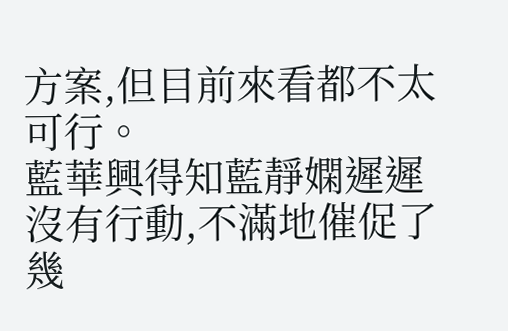方案,但目前來看都不太可行。
藍華興得知藍靜嫻遲遲沒有行動,不滿地催促了幾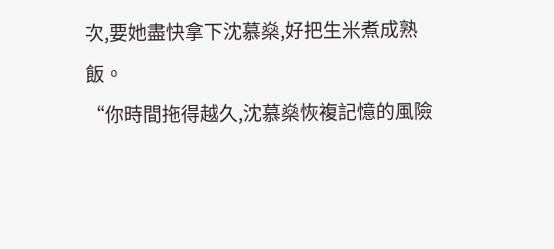次,要她盡快拿下沈慕燊,好把生米煮成熟飯。
“你時間拖得越久,沈慕燊恢複記憶的風險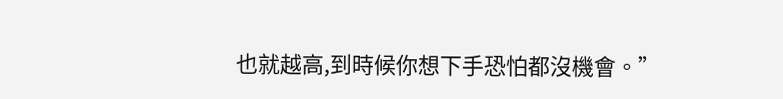也就越高,到時候你想下手恐怕都沒機會。”